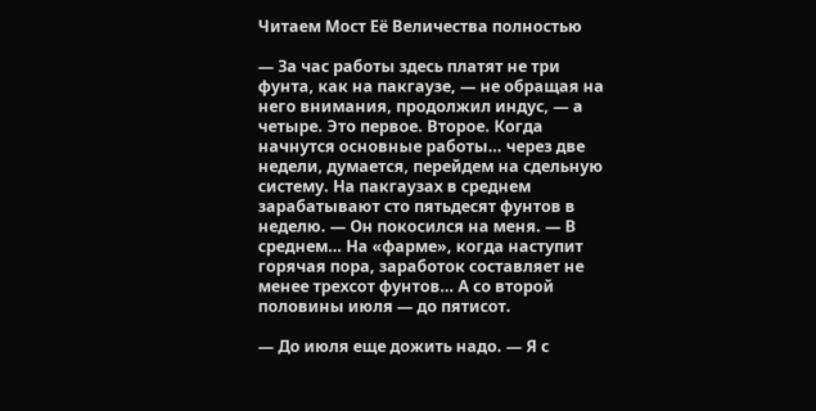Читаем Мост Её Величества полностью

— За час работы здесь платят не три фунта, как на пакгаузе, — не обращая на него внимания, продолжил индус, — а четыре. Это первое. Второе. Когда начнутся основные работы… через две недели, думается, перейдем на сдельную систему. На пакгаузах в среднем зарабатывают сто пятьдесят фунтов в неделю. — Он покосился на меня. — В среднем… На «фарме», когда наступит горячая пора, заработок составляет не менее трехсот фунтов… А со второй половины июля — до пятисот.

— До июля еще дожить надо. — Я с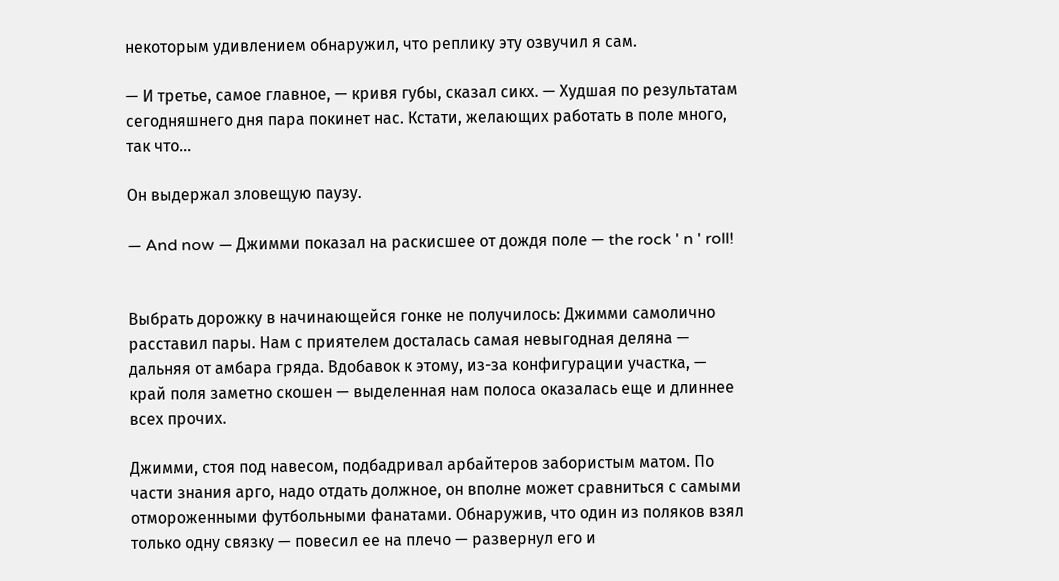некоторым удивлением обнаружил, что реплику эту озвучил я сам.

— И третье, самое главное, — кривя губы, сказал сикх. — Худшая по результатам сегодняшнего дня пара покинет нас. Кстати, желающих работать в поле много, так что…

Он выдержал зловещую паузу.

— And now — Джимми показал на раскисшее от дождя поле — the rock ' n ' roll!


Выбрать дорожку в начинающейся гонке не получилось: Джимми самолично расставил пары. Нам с приятелем досталась самая невыгодная деляна — дальняя от амбара гряда. Вдобавок к этому, из-за конфигурации участка, — край поля заметно скошен — выделенная нам полоса оказалась еще и длиннее всех прочих.

Джимми, стоя под навесом, подбадривал арбайтеров забористым матом. По части знания арго, надо отдать должное, он вполне может сравниться с самыми отмороженными футбольными фанатами. Обнаружив, что один из поляков взял только одну связку — повесил ее на плечо — развернул его и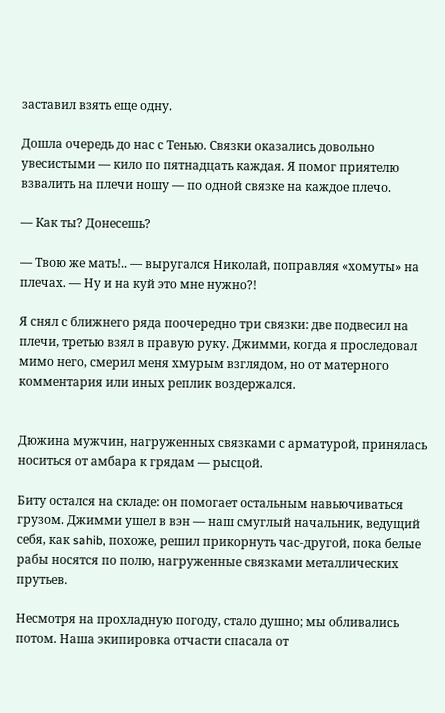заставил взять еще одну.

Дошла очередь до нас с Тенью. Связки оказались довольно увесистыми — кило по пятнадцать каждая. Я помог приятелю взвалить на плечи ношу — по одной связке на каждое плечо.

— Как ты? Донесешь?

— Твою же мать!.. — выругался Николай, поправляя «хомуты» на плечах. — Ну и на куй это мне нужно?!

Я снял с ближнего ряда поочередно три связки: две подвесил на плечи, третью взял в правую руку. Джимми, когда я проследовал мимо него, смерил меня хмурым взглядом, но от матерного комментария или иных реплик воздержался.


Дюжина мужчин, нагруженных связками с арматурой, принялась носиться от амбара к грядам — рысцой.

Биту остался на складе: он помогает остальным навьючиваться грузом. Джимми ушел в вэн — наш смуглый начальник, ведущий себя, как sahib, похоже, решил прикорнуть час-другой, пока белые рабы носятся по полю, нагруженные связками металлических прутьев.

Несмотря на прохладную погоду, стало душно; мы обливались потом. Наша экипировка отчасти спасала от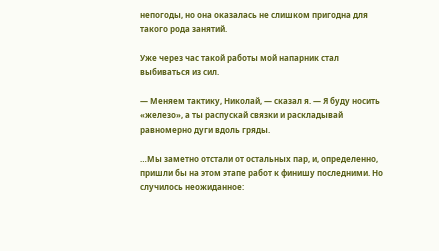непогоды, но она оказалась не слишком пригодна для такого рода занятий.

Уже через час такой работы мой напарник стал выбиваться из сил.

— Меняем тактику, Николай, — сказал я. — Я буду носить «железо», а ты распускай связки и раскладывай равномерно дуги вдоль гряды.

…Мы заметно отстали от остальных пар, и, определенно, пришли бы на этом этапе работ к финишу последними. Но случилось неожиданное: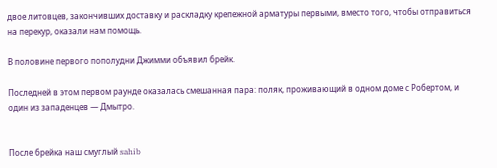двое литовцев, закончивших доставку и раскладку крепежной арматуры первыми, вместо того, чтобы отправиться на перекур, оказали нам помощь.

В половине первого пополудни Джимми объявил брейк.

Последней в этом первом раунде оказалась смешанная пара: поляк, проживающий в одном доме с Робертом, и один из западенцев — Дмытро.


После брейка наш смуглый sahib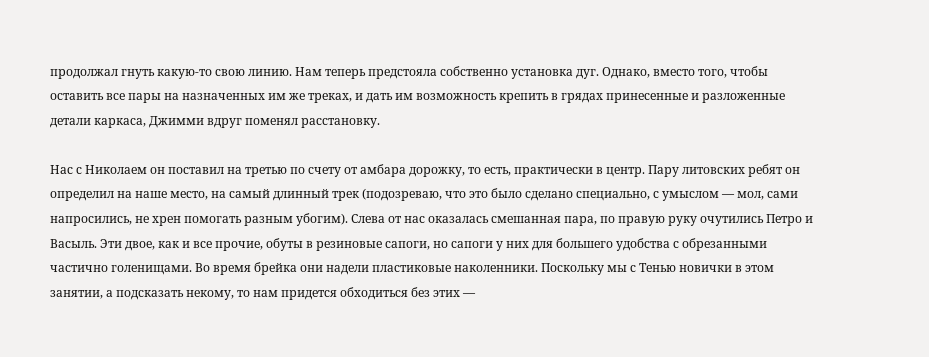продолжал гнуть какую-то свою линию. Нам теперь предстояла собственно установка дуг. Однако, вместо того, чтобы оставить все пары на назначенных им же треках, и дать им возможность крепить в грядах принесенные и разложенные детали каркаса, Джимми вдруг поменял расстановку.

Нас с Николаем он поставил на третью по счету от амбара дорожку, то есть, практически в центр. Пару литовских ребят он определил на наше место, на самый длинный трек (подозреваю, что это было сделано специально, с умыслом — мол, сами напросились, не хрен помогать разным убогим). Слева от нас оказалась смешанная пара, по правую руку очутились Петро и Васыль. Эти двое, как и все прочие, обуты в резиновые сапоги, но сапоги у них для большего удобства с обрезанными частично голенищами. Во время брейка они надели пластиковые наколенники. Поскольку мы с Тенью новички в этом занятии, а подсказать некому, то нам придется обходиться без этих —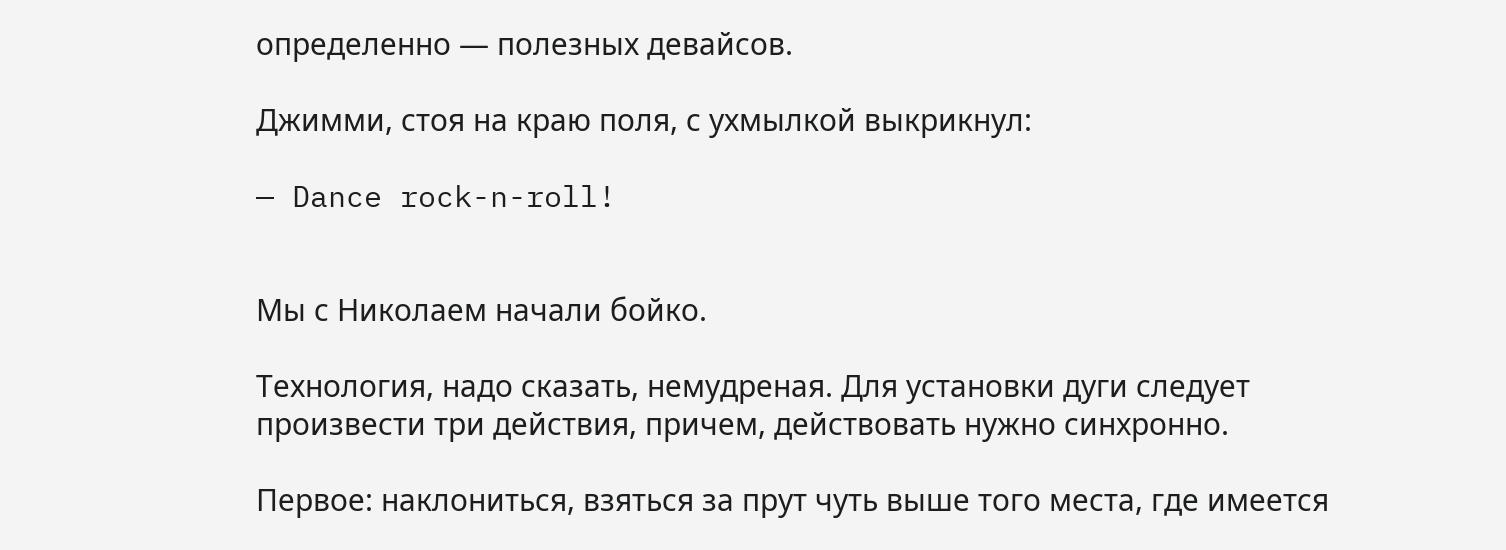определенно — полезных девайсов.

Джимми, стоя на краю поля, с ухмылкой выкрикнул:

— Dance rock-n-roll!


Мы с Николаем начали бойко.

Технология, надо сказать, немудреная. Для установки дуги следует произвести три действия, причем, действовать нужно синхронно.

Первое: наклониться, взяться за прут чуть выше того места, где имеется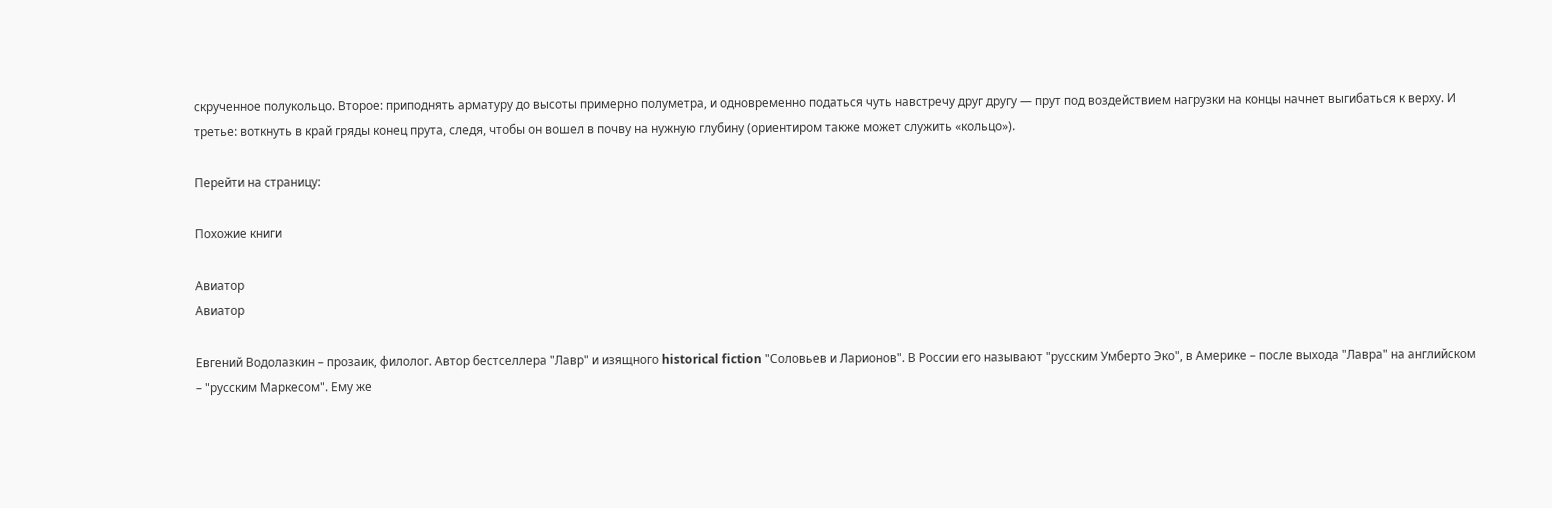скрученное полукольцо. Второе: приподнять арматуру до высоты примерно полуметра, и одновременно податься чуть навстречу друг другу — прут под воздействием нагрузки на концы начнет выгибаться к верху. И третье: воткнуть в край гряды конец прута, следя, чтобы он вошел в почву на нужную глубину (ориентиром также может служить «кольцо»).

Перейти на страницу:

Похожие книги

Авиатор
Авиатор

Евгений Водолазкин – прозаик, филолог. Автор бестселлера "Лавр" и изящного historical fiction "Соловьев и Ларионов". В России его называют "русским Умберто Эко", в Америке – после выхода "Лавра" на английском – "русским Маркесом". Ему же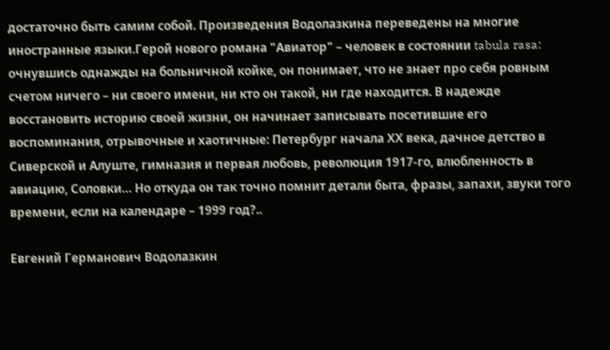достаточно быть самим собой. Произведения Водолазкина переведены на многие иностранные языки.Герой нового романа "Авиатор" – человек в состоянии tabula rasa: очнувшись однажды на больничной койке, он понимает, что не знает про себя ровным счетом ничего – ни своего имени, ни кто он такой, ни где находится. В надежде восстановить историю своей жизни, он начинает записывать посетившие его воспоминания, отрывочные и хаотичные: Петербург начала ХХ века, дачное детство в Сиверской и Алуште, гимназия и первая любовь, революция 1917-го, влюбленность в авиацию, Соловки… Но откуда он так точно помнит детали быта, фразы, запахи, звуки того времени, если на календаре – 1999 год?..

Евгений Германович Водолазкин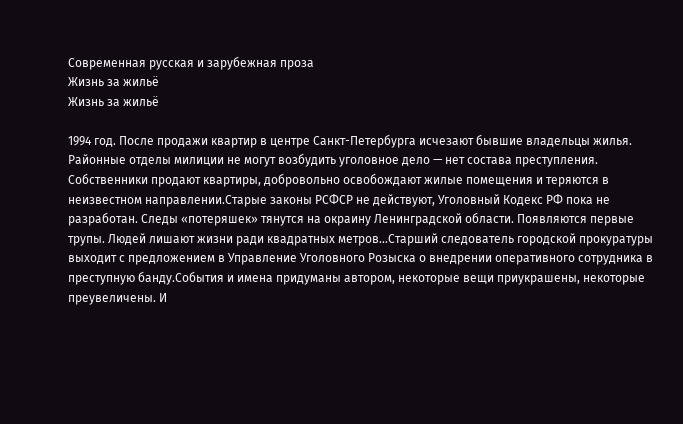Современная русская и зарубежная проза
Жизнь за жильё
Жизнь за жильё

1994 год. После продажи квартир в центре Санкт-Петербурга исчезают бывшие владельцы жилья. Районные отделы милиции не могут возбудить уголовное дело — нет состава преступления. Собственники продают квартиры, добровольно освобождают жилые помещения и теряются в неизвестном направлении.Старые законы РСФСР не действуют, Уголовный Кодекс РФ пока не разработан. Следы «потеряшек» тянутся на окраину Ленинградской области. Появляются первые трупы. Людей лишают жизни ради квадратных метров…Старший следователь городской прокуратуры выходит с предложением в Управление Уголовного Розыска о внедрении оперативного сотрудника в преступную банду.События и имена придуманы автором, некоторые вещи приукрашены, некоторые преувеличены. И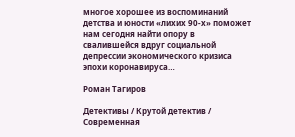многое хорошее из воспоминаний детства и юности «лихих 90-х» поможет нам сегодня найти опору в свалившейся вдруг социальной депрессии экономического кризиса эпохи коронавируса…

Роман Тагиров

Детективы / Крутой детектив / Современная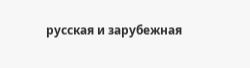русская и зарубежная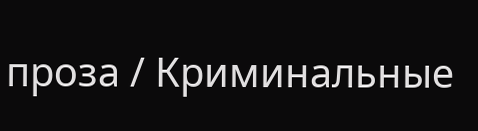проза / Криминальные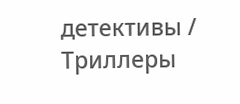детективы / Триллеры